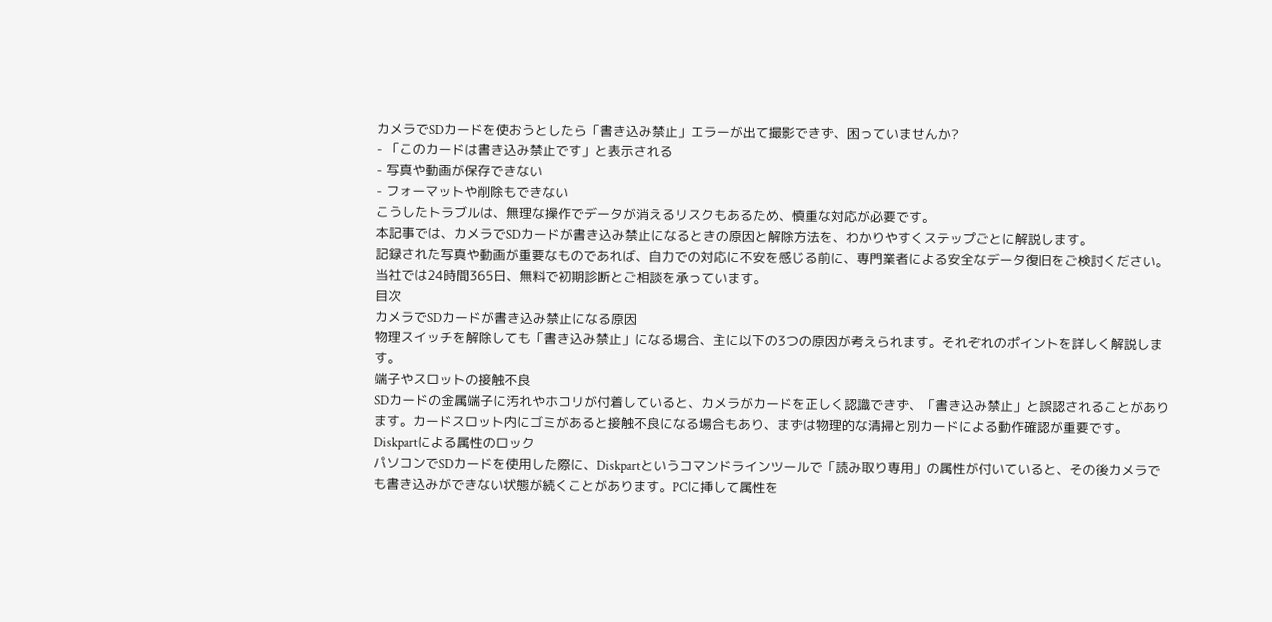カメラでSDカードを使おうとしたら「書き込み禁止」エラーが出て撮影できず、困っていませんか?
- 「このカードは書き込み禁止です」と表示される
- 写真や動画が保存できない
- フォーマットや削除もできない
こうしたトラブルは、無理な操作でデータが消えるリスクもあるため、慎重な対応が必要です。
本記事では、カメラでSDカードが書き込み禁止になるときの原因と解除方法を、わかりやすくステップごとに解説します。
記録された写真や動画が重要なものであれば、自力での対応に不安を感じる前に、専門業者による安全なデータ復旧をご検討ください。当社では24時間365日、無料で初期診断とご相談を承っています。
目次
カメラでSDカードが書き込み禁止になる原因
物理スイッチを解除しても「書き込み禁止」になる場合、主に以下の3つの原因が考えられます。それぞれのポイントを詳しく解説します。
端子やスロットの接触不良
SDカードの金属端子に汚れやホコリが付着していると、カメラがカードを正しく認識できず、「書き込み禁止」と誤認されることがあります。カードスロット内にゴミがあると接触不良になる場合もあり、まずは物理的な清掃と別カードによる動作確認が重要です。
Diskpartによる属性のロック
パソコンでSDカードを使用した際に、Diskpartというコマンドラインツールで「読み取り専用」の属性が付いていると、その後カメラでも書き込みができない状態が続くことがあります。PCに挿して属性を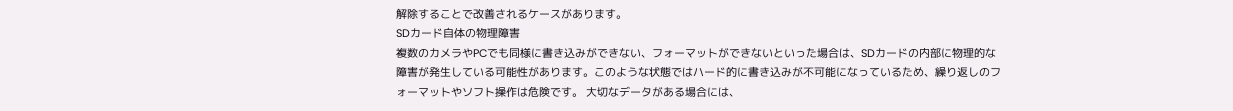解除することで改善されるケースがあります。
SDカード自体の物理障害
複数のカメラやPCでも同様に書き込みができない、フォーマットができないといった場合は、SDカードの内部に物理的な障害が発生している可能性があります。このような状態ではハード的に書き込みが不可能になっているため、繰り返しのフォーマットやソフト操作は危険です。 大切なデータがある場合には、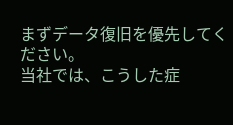まずデータ復旧を優先してください。
当社では、こうした症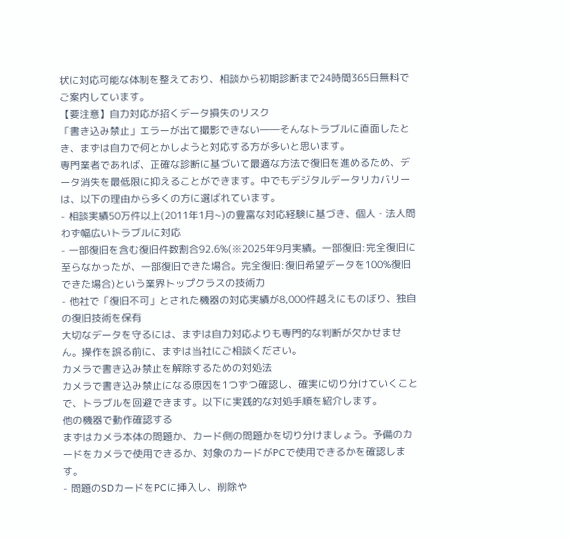状に対応可能な体制を整えており、相談から初期診断まで24時間365日無料でご案内しています。
【要注意】自力対応が招くデータ損失のリスク
「書き込み禁止」エラーが出て撮影できない――そんなトラブルに直面したとき、まずは自力で何とかしようと対応する方が多いと思います。
専門業者であれば、正確な診断に基づいて最適な方法で復旧を進めるため、データ消失を最低限に抑えることができます。中でもデジタルデータリカバリーは、以下の理由から多くの方に選ばれています。
- 相談実績50万件以上(2011年1月~)の豊富な対応経験に基づき、個人・法人問わず幅広いトラブルに対応
- 一部復旧を含む復旧件数割合92.6%(※2025年9月実績。一部復旧:完全復旧に至らなかったが、一部復旧できた場合。完全復旧:復旧希望データを100%復旧できた場合)という業界トップクラスの技術力
- 他社で「復旧不可」とされた機器の対応実績が8,000件越えにものぼり、独自の復旧技術を保有
大切なデータを守るには、まずは自力対応よりも専門的な判断が欠かせません。操作を誤る前に、まずは当社にご相談ください。
カメラで書き込み禁止を解除するための対処法
カメラで書き込み禁止になる原因を1つずつ確認し、確実に切り分けていくことで、トラブルを回避できます。以下に実践的な対処手順を紹介します。
他の機器で動作確認する
まずはカメラ本体の問題か、カード側の問題かを切り分けましょう。予備のカードをカメラで使用できるか、対象のカードがPCで使用できるかを確認します。
- 問題のSDカードをPCに挿入し、削除や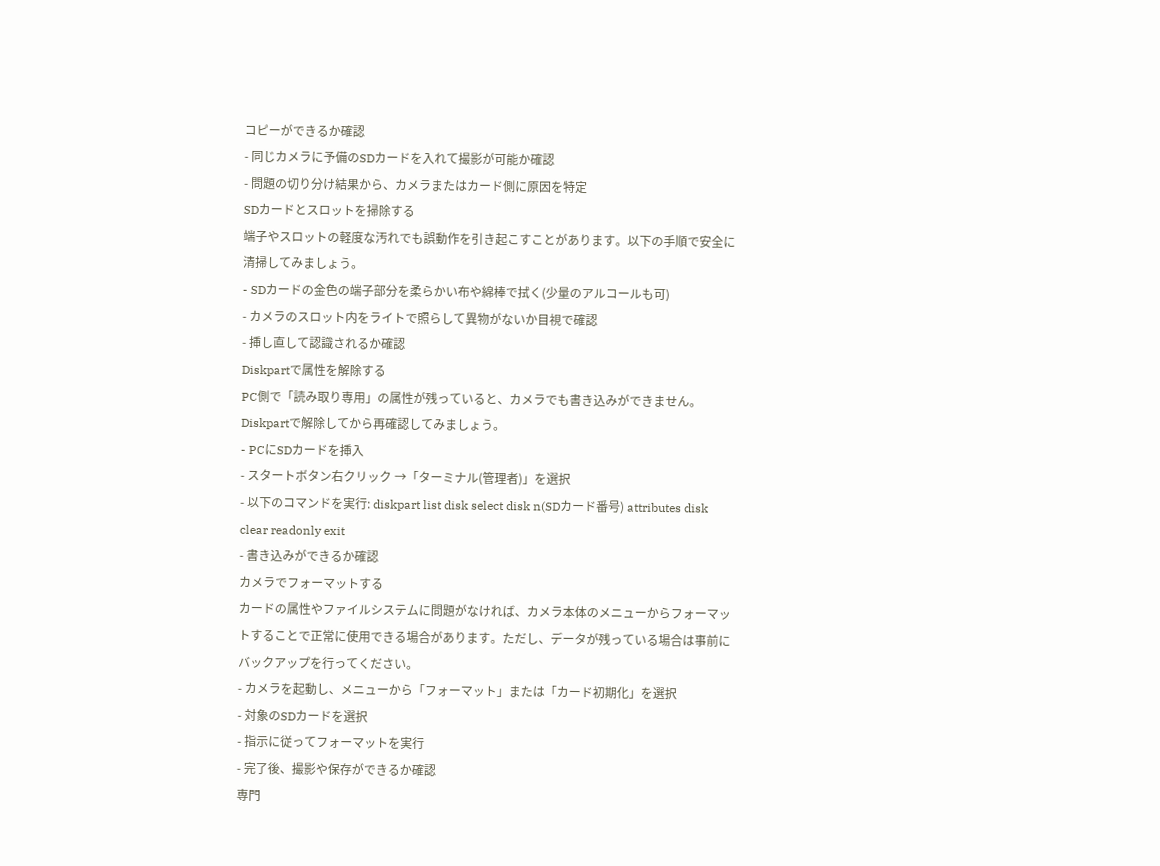コピーができるか確認
- 同じカメラに予備のSDカードを入れて撮影が可能か確認
- 問題の切り分け結果から、カメラまたはカード側に原因を特定
SDカードとスロットを掃除する
端子やスロットの軽度な汚れでも誤動作を引き起こすことがあります。以下の手順で安全に清掃してみましょう。
- SDカードの金色の端子部分を柔らかい布や綿棒で拭く(少量のアルコールも可)
- カメラのスロット内をライトで照らして異物がないか目視で確認
- 挿し直して認識されるか確認
Diskpartで属性を解除する
PC側で「読み取り専用」の属性が残っていると、カメラでも書き込みができません。Diskpartで解除してから再確認してみましょう。
- PCにSDカードを挿入
- スタートボタン右クリック →「ターミナル(管理者)」を選択
- 以下のコマンドを実行: diskpart list disk select disk n(SDカード番号) attributes disk clear readonly exit
- 書き込みができるか確認
カメラでフォーマットする
カードの属性やファイルシステムに問題がなければ、カメラ本体のメニューからフォーマットすることで正常に使用できる場合があります。ただし、データが残っている場合は事前にバックアップを行ってください。
- カメラを起動し、メニューから「フォーマット」または「カード初期化」を選択
- 対象のSDカードを選択
- 指示に従ってフォーマットを実行
- 完了後、撮影や保存ができるか確認
専門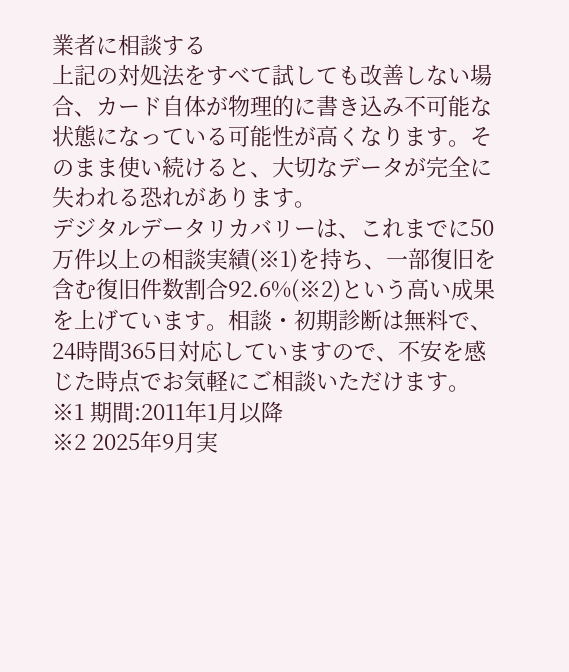業者に相談する
上記の対処法をすべて試しても改善しない場合、カード自体が物理的に書き込み不可能な状態になっている可能性が高くなります。そのまま使い続けると、大切なデータが完全に失われる恐れがあります。
デジタルデータリカバリーは、これまでに50万件以上の相談実績(※1)を持ち、一部復旧を含む復旧件数割合92.6%(※2)という高い成果を上げています。相談・初期診断は無料で、24時間365日対応していますので、不安を感じた時点でお気軽にご相談いただけます。
※1 期間:2011年1月以降
※2 2025年9月実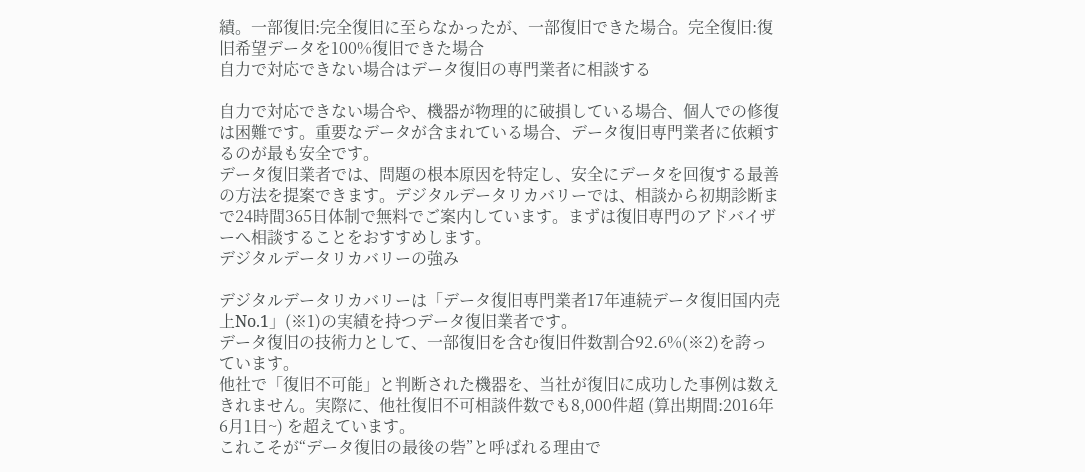績。一部復旧:完全復旧に至らなかったが、一部復旧できた場合。完全復旧:復旧希望データを100%復旧できた場合
自力で対応できない場合はデータ復旧の専門業者に相談する

自力で対応できない場合や、機器が物理的に破損している場合、個人での修復は困難です。重要なデータが含まれている場合、データ復旧専門業者に依頼するのが最も安全です。
データ復旧業者では、問題の根本原因を特定し、安全にデータを回復する最善の方法を提案できます。デジタルデータリカバリーでは、相談から初期診断まで24時間365日体制で無料でご案内しています。まずは復旧専門のアドバイザーへ相談することをおすすめします。
デジタルデータリカバリーの強み

デジタルデータリカバリーは「データ復旧専門業者17年連続データ復旧国内売上No.1」(※1)の実績を持つデータ復旧業者です。
データ復旧の技術力として、一部復旧を含む復旧件数割合92.6%(※2)を誇っています。
他社で「復旧不可能」と判断された機器を、当社が復旧に成功した事例は数えきれません。実際に、他社復旧不可相談件数でも8,000件超 (算出期間:2016年6月1日~) を超えています。
これこそが“データ復旧の最後の砦”と呼ばれる理由で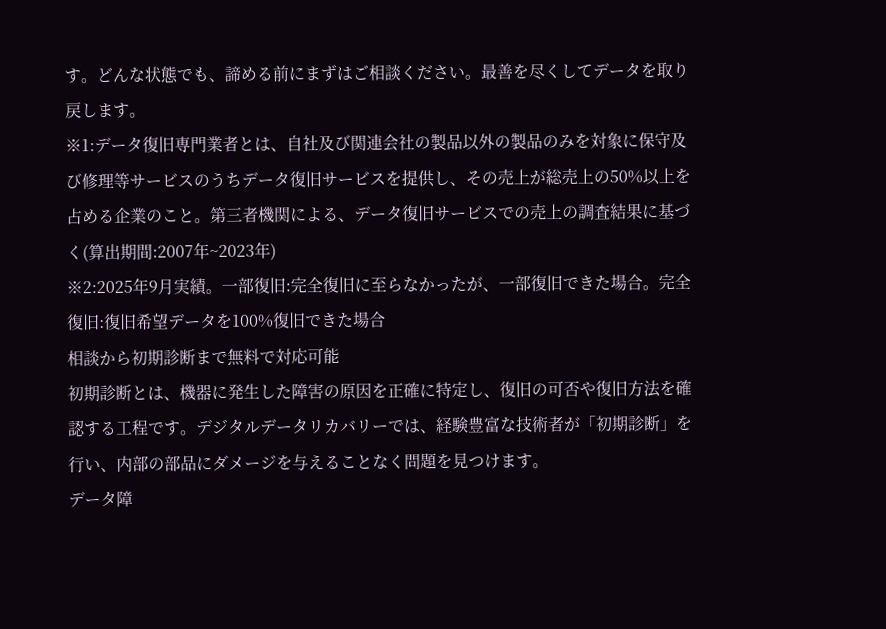す。どんな状態でも、諦める前にまずはご相談ください。最善を尽くしてデータを取り戻します。
※1:データ復旧専門業者とは、自社及び関連会社の製品以外の製品のみを対象に保守及び修理等サービスのうちデータ復旧サービスを提供し、その売上が総売上の50%以上を占める企業のこと。第三者機関による、データ復旧サービスでの売上の調査結果に基づく(算出期間:2007年~2023年)
※2:2025年9月実績。一部復旧:完全復旧に至らなかったが、一部復旧できた場合。完全復旧:復旧希望データを100%復旧できた場合
相談から初期診断まで無料で対応可能
初期診断とは、機器に発生した障害の原因を正確に特定し、復旧の可否や復旧方法を確認する工程です。デジタルデータリカバリーでは、経験豊富な技術者が「初期診断」を行い、内部の部品にダメージを与えることなく問題を見つけます。
データ障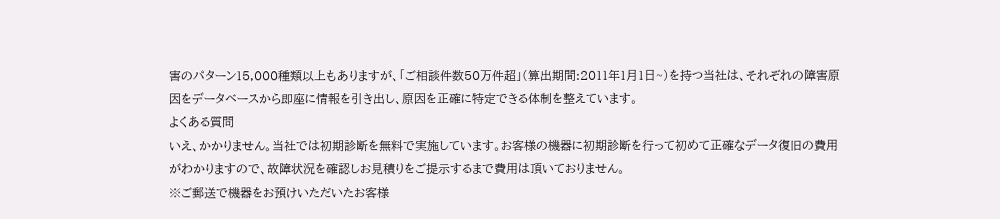害のパターン15,000種類以上もありますが、「ご相談件数50万件超」(算出期間:2011年1月1日~)を持つ当社は、それぞれの障害原因をデータベースから即座に情報を引き出し、原因を正確に特定できる体制を整えています。
よくある質問
いえ、かかりません。当社では初期診断を無料で実施しています。お客様の機器に初期診断を行って初めて正確なデータ復旧の費用がわかりますので、故障状況を確認しお見積りをご提示するまで費用は頂いておりません。
※ご郵送で機器をお預けいただいたお客様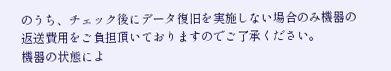のうち、チェック後にデータ復旧を実施しない場合のみ機器の返送費用をご負担頂いておりますのでご了承ください。
機器の状態によ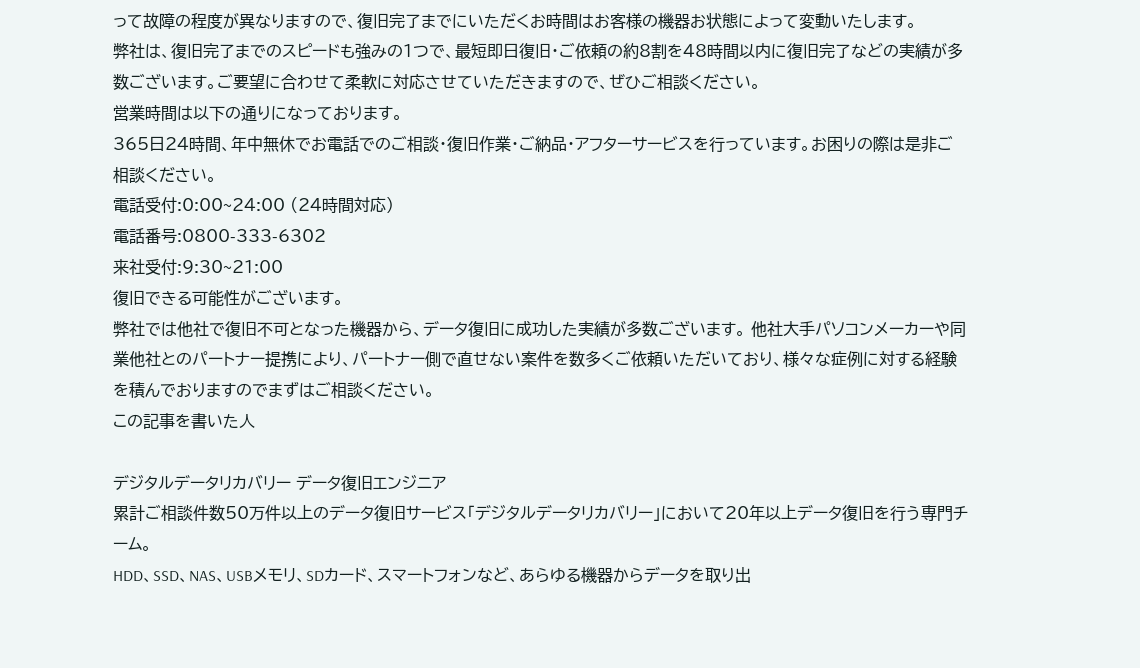って故障の程度が異なりますので、復旧完了までにいただくお時間はお客様の機器お状態によって変動いたします。
弊社は、復旧完了までのスピードも強みの1つで、最短即日復旧・ご依頼の約8割を48時間以内に復旧完了などの実績が多数ございます。ご要望に合わせて柔軟に対応させていただきますので、ぜひご相談ください。
営業時間は以下の通りになっております。
365日24時間、年中無休でお電話でのご相談・復旧作業・ご納品・アフターサービスを行っています。お困りの際は是非ご相談ください。
電話受付:0:00~24:00 (24時間対応)
電話番号:0800-333-6302
来社受付:9:30~21:00
復旧できる可能性がございます。
弊社では他社で復旧不可となった機器から、データ復旧に成功した実績が多数ございます。 他社大手パソコンメーカーや同業他社とのパートナー提携により、パートナー側で直せない案件を数多くご依頼いただいており、様々な症例に対する経験を積んでおりますのでまずはご相談ください。
この記事を書いた人

デジタルデータリカバリー データ復旧エンジニア
累計ご相談件数50万件以上のデータ復旧サービス「デジタルデータリカバリー」において20年以上データ復旧を行う専門チーム。
HDD、SSD、NAS、USBメモリ、SDカード、スマートフォンなど、あらゆる機器からデータを取り出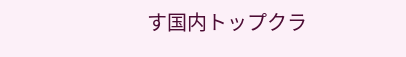す国内トップクラ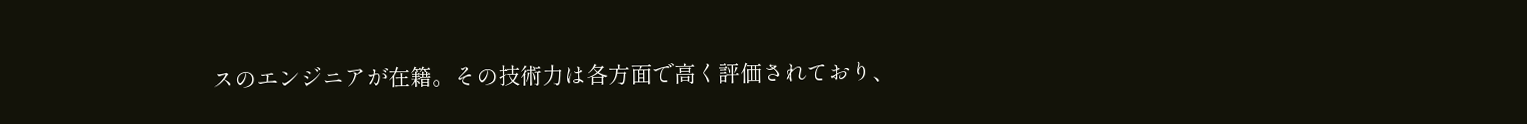スのエンジニアが在籍。その技術力は各方面で高く評価されており、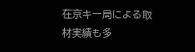在京キー局による取材実績も多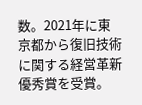数。2021年に東京都から復旧技術に関する経営革新優秀賞を受賞。